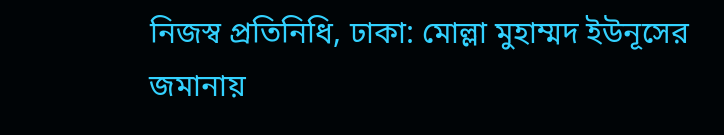নিজস্ব প্রতিনিধি, ঢাকা: মোল্লা মুহাম্মদ ইউনূসের জমানায়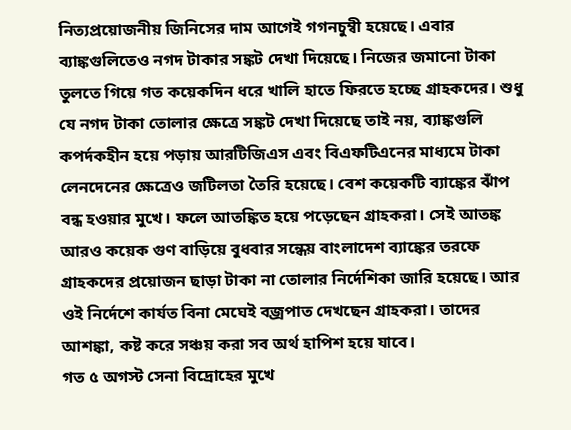নিত্যপ্রয়োজনীয় জিনিসের দাম আগেই গগনচুম্বী হয়েছে। এবার ব্যাঙ্কগুলিতেও নগদ টাকার সঙ্কট দেখা দিয়েছে। নিজের জমানো টাকা তুলতে গিয়ে গত কয়েকদিন ধরে খালি হাতে ফিরতে হচ্ছে গ্রাহকদের। শুধু যে নগদ টাকা তোলার ক্ষেত্রে সঙ্কট দেখা দিয়েছে তাই নয়, ব্যাঙ্কগুলি কপর্দকহীন হয়ে পড়ায় আরটিজিএস এবং বিএফটিএনের মাধ্যমে টাকা লেনদেনের ক্ষেত্রেও জটিলতা তৈরি হয়েছে। বেশ কয়েকটি ব্যাঙ্কের ঝাঁপ বন্ধ হওয়ার মুখে। ফলে আতঙ্কিত হয়ে পড়েছেন গ্রাহকরা। সেই আতঙ্ক আরও কয়েক গুণ বাড়িয়ে বুধবার সন্ধেয় বাংলাদেশ ব্যাঙ্কের তরফে গ্রাহকদের প্রয়োজন ছাড়া টাকা না তোলার নির্দেশিকা জারি হয়েছে। আর ওই নির্দেশে কার্যত বিনা মেঘেই বজ্রপাত দেখছেন গ্রাহকরা। তাদের আশঙ্কা, কষ্ট করে সঞ্চয় করা সব অর্থ হাপিশ হয়ে যাবে।
গত ৫ অগস্ট সেনা বিদ্রোহের মুখে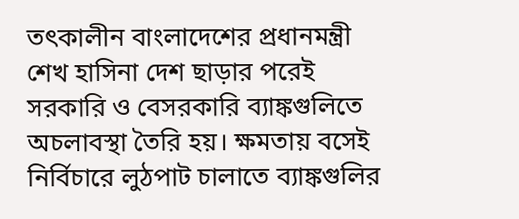তৎকালীন বাংলাদেশের প্রধানমন্ত্রী শেখ হাসিনা দেশ ছাড়ার পরেই সরকারি ও বেসরকারি ব্যাঙ্কগুলিতে অচলাবস্থা তৈরি হয়। ক্ষমতায় বসেই নির্বিচারে লুঠপাট চালাতে ব্যাঙ্কগুলির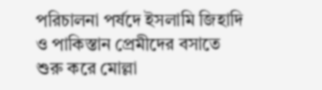পরিচালনা পর্ষদে ইসলামি জিহাদি ও পাকিস্তান প্রেমীদের বসাতে শুরু করে মোল্লা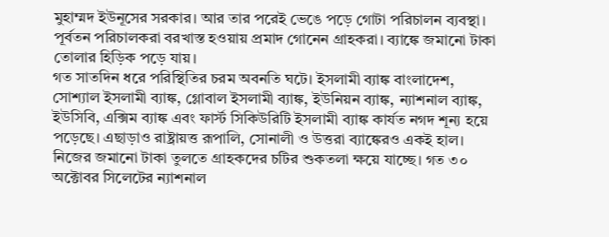মুহাম্মদ ইউনূসের সরকার। আর তার পরেই ভেঙে পড়ে গোটা পরিচালন ব্যবস্থা। পূর্বতন পরিচালকরা বরখাস্ত হওয়ায় প্রমাদ গোনেন গ্রাহকরা। ব্যাঙ্কে জমানো টাকা তোলার হিড়িক পড়ে যায়।
গত সাতদিন ধরে পরিস্থিতির চরম অবনতি ঘটে। ইসলামী ব্যাঙ্ক বাংলাদেশ, সোশ্যাল ইসলামী ব্যাঙ্ক, গ্লোবাল ইসলামী ব্যাঙ্ক, ইউনিয়ন ব্যাঙ্ক, ন্যাশনাল ব্যাঙ্ক, ইউসিবি, এক্সিম ব্যাঙ্ক এবং ফার্স্ট সিকিউরিটি ইসলামী ব্যাঙ্ক কার্যত নগদ শূন্য হয়ে পড়েছে। এছাড়াও রাষ্ট্রায়ত্ত রূপালি, সোনালী ও উত্তরা ব্যাঙ্কেরও একই হাল। নিজের জমানো টাকা তুলতে গ্রাহকদের চটির শুকতলা ক্ষয়ে যাচ্ছে। গত ৩০ অক্টোবর সিলেটের ন্যাশনাল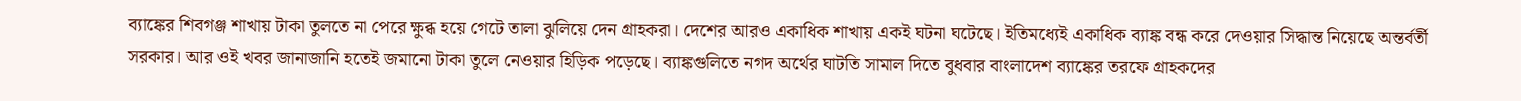ব্যাঙ্কের শিবগঞ্জ শাখায় টাকা তুলতে না পেরে ক্ষুব্ধ হয়ে গেটে তালা ঝুলিয়ে দেন গ্রাহকরা। দেশের আরও একাধিক শাখায় একই ঘটনা ঘটেছে। ইতিমধ্যেই একাধিক ব্যাঙ্ক বন্ধ করে দেওয়ার সিদ্ধান্ত নিয়েছে অন্তর্বর্তী সরকার। আর ওই খবর জানাজানি হতেই জমানো টাকা তুলে নেওয়ার হিড়িক পড়েছে। ব্যাঙ্কগুলিতে নগদ অর্থের ঘাটতি সামাল দিতে বুধবার বাংলাদেশ ব্যাঙ্কের তরফে গ্রাহকদের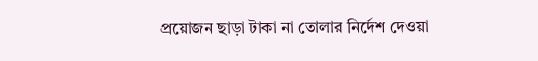প্রয়োজন ছাড়া টাকা না তোলার নির্দেশ দেওয়া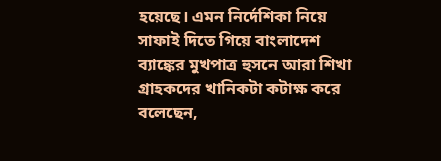হয়েছে। এমন নির্দেশিকা নিয়ে সাফাই দিতে গিয়ে বাংলাদেশ ব্যাঙ্কের মুখপাত্র হুসনে আরা শিখা গ্রাহকদের খানিকটা কটাক্ষ করে বলেছেন,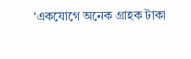‘একযোগে অনেক গ্রাহক টাকা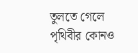তুলতে গেলে পৃথিবীর কোনও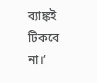ব্যাঙ্কই টিকবে না।’